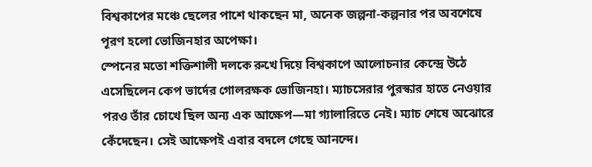বিশ্বকাপের মঞ্চে ছেলের পাশে থাকছেন মা, অনেক জল্পনা-কল্পনার পর অবশেষে পূরণ হলো ভোজিনহার অপেক্ষা।
স্পেনের মতো শক্তিশালী দলকে রুখে দিয়ে বিশ্বকাপে আলোচনার কেন্দ্রে উঠে এসেছিলেন কেপ ভার্দের গোলরক্ষক ভোজিনহা। ম্যাচসেরার পুরস্কার হাতে নেওয়ার পরও তাঁর চোখে ছিল অন্য এক আক্ষেপ—মা গ্যালারিতে নেই। ম্যাচ শেষে অঝোরে কেঁদেছেন। সেই আক্ষেপই এবার বদলে গেছে আনন্দে।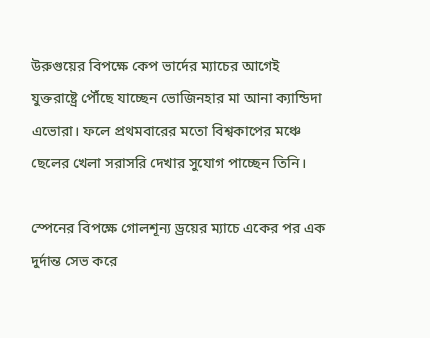উরুগুয়ের বিপক্ষে কেপ ভার্দের ম্যাচের আগেই যুক্তরাষ্ট্রে পৌঁছে যাচ্ছেন ভোজিনহার মা আনা ক্যান্ডিদা এভোরা। ফলে প্রথমবারের মতো বিশ্বকাপের মঞ্চে ছেলের খেলা সরাসরি দেখার সুযোগ পাচ্ছেন তিনি।

স্পেনের বিপক্ষে গোলশূন্য ড্রয়ের ম্যাচে একের পর এক দুর্দান্ত সেভ করে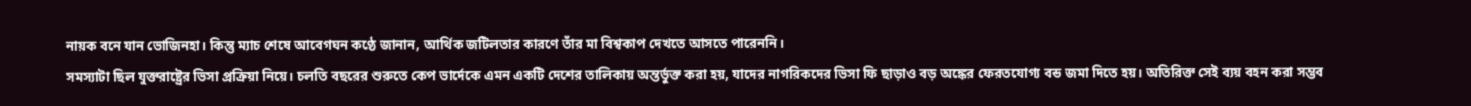নায়ক বনে যান ভোজিনহা। কিন্তু ম্যাচ শেষে আবেগঘন কণ্ঠে জানান, আর্থিক জটিলতার কারণে তাঁর মা বিশ্বকাপ দেখতে আসতে পারেননি।
সমস্যাটা ছিল যুক্তরাষ্ট্রের ভিসা প্রক্রিয়া নিয়ে। চলতি বছরের শুরুতে কেপ ভার্দেকে এমন একটি দেশের তালিকায় অন্তর্ভুক্ত করা হয়, যাদের নাগরিকদের ভিসা ফি ছাড়াও বড় অঙ্কের ফেরতযোগ্য বন্ড জমা দিতে হয়। অতিরিক্ত সেই ব্যয় বহন করা সম্ভব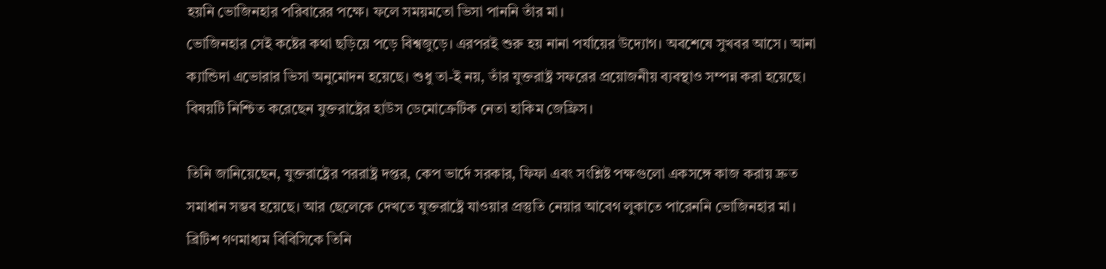হয়নি ভোজিনহার পরিবারের পক্ষে। ফলে সময়মতো ভিসা পাননি তাঁর মা।
ভোজিনহার সেই কষ্টের কথা ছড়িয়ে পড়ে বিশ্বজুড়ে। এরপরই শুরু হয় নানা পর্যায়ের উদ্যোগ। অবশেষে সুখবর আসে। আনা ক্যান্ডিদা এভোরার ভিসা অনুমোদন হয়েছে। শুধু তা-ই নয়, তাঁর যুক্তরাষ্ট্র সফরের প্রয়োজনীয় ব্যবস্থাও সম্পন্ন করা হয়েছে। বিষয়টি নিশ্চিত করেছেন যুক্তরাষ্ট্রের হাউস ডেমোক্রেটিক নেতা হাকিম জেফ্রিস।

তিনি জানিয়েছেন, যুক্তরাষ্ট্রের পররাষ্ট্র দপ্তর, কেপ ভার্দে সরকার, ফিফা এবং সংশ্লিষ্ট পক্ষগুলো একসঙ্গে কাজ করায় দ্রুত সমাধান সম্ভব হয়েছে। আর ছেলেকে দেখতে যুক্তরাষ্ট্রে যাওয়ার প্রস্তুতি নেয়ার আবেগ লুকাতে পারেননি ভোজিনহার মা।
ব্রিটিশ গণমাধ্যম বিবিসিকে তিনি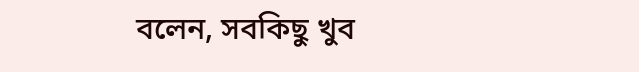বলেন, সবকিছু খুব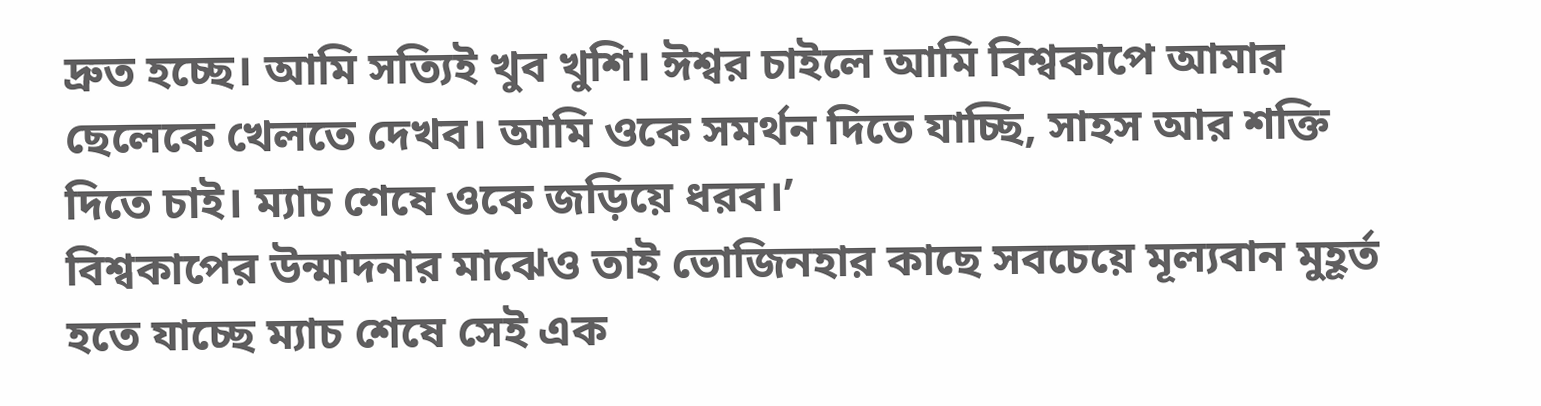দ্রুত হচ্ছে। আমি সত্যিই খুব খুশি। ঈশ্বর চাইলে আমি বিশ্বকাপে আমার ছেলেকে খেলতে দেখব। আমি ওকে সমর্থন দিতে যাচ্ছি, সাহস আর শক্তি দিতে চাই। ম্যাচ শেষে ওকে জড়িয়ে ধরব।’
বিশ্বকাপের উন্মাদনার মাঝেও তাই ভোজিনহার কাছে সবচেয়ে মূল্যবান মুহূর্ত হতে যাচ্ছে ম্যাচ শেষে সেই এক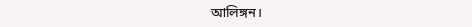আলিঙ্গন।